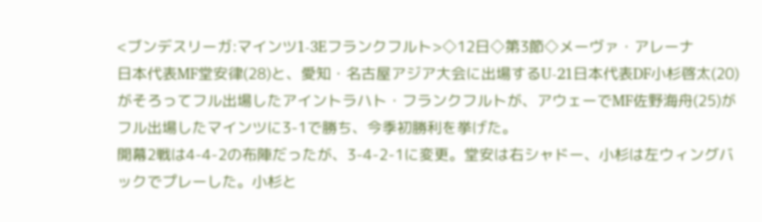<ブンデスリーガ:マインツ1-3Eフランクフルト>◇12日◇第3節◇メーヴァ・アレーナ
日本代表MF堂安律(28)と、愛知・名古屋アジア大会に出場するU-21日本代表DF小杉啓太(20)がそろってフル出場したアイントラハト・フランクフルトが、アウェーでMF佐野海舟(25)がフル出場したマインツに3-1で勝ち、今季初勝利を挙げた。
開幕2戦は4-4-2の布陣だったが、3-4-2-1に変更。堂安は右シャドー、小杉は左ウィングバックでプレーした。小杉と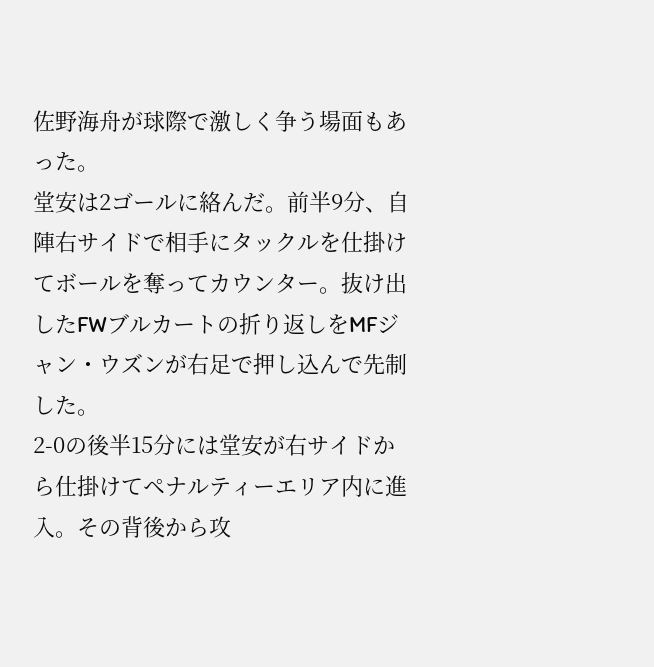佐野海舟が球際で激しく争う場面もあった。
堂安は2ゴールに絡んだ。前半9分、自陣右サイドで相手にタックルを仕掛けてボールを奪ってカウンター。抜け出したFWブルカートの折り返しをMFジャン・ウズンが右足で押し込んで先制した。
2-0の後半15分には堂安が右サイドから仕掛けてペナルティーエリア内に進入。その背後から攻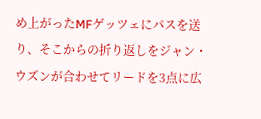め上がったMFゲッツェにパスを送り、そこからの折り返しをジャン・ウズンが合わせてリードを3点に広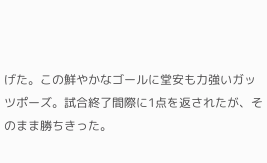げた。この鮮やかなゴールに堂安も力強いガッツポーズ。試合終了間際に1点を返されたが、そのまま勝ちきった。